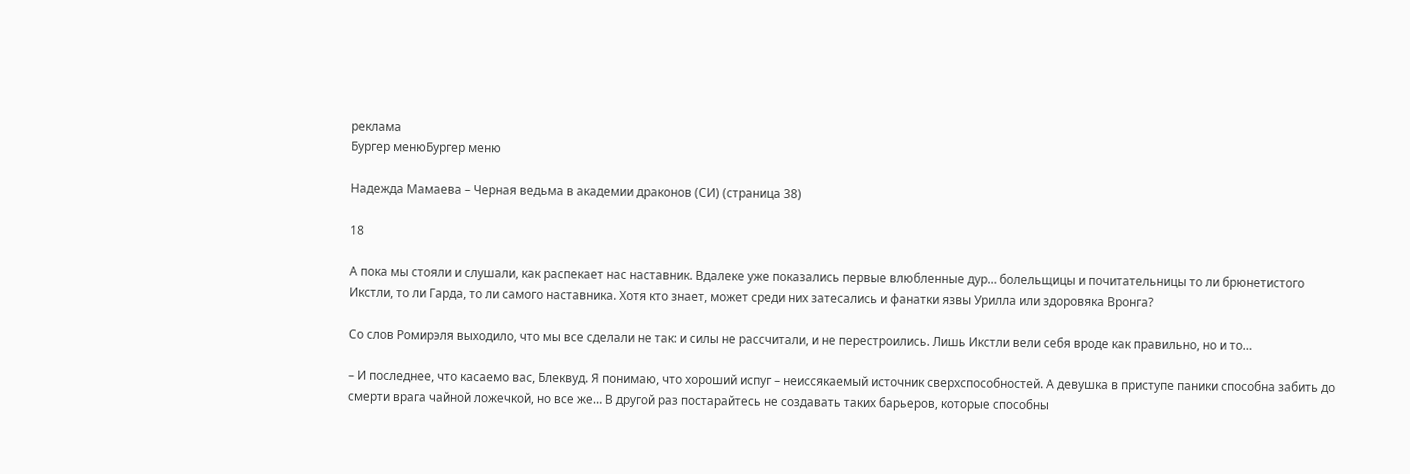реклама
Бургер менюБургер меню

Надежда Мамаева – Черная ведьма в академии драконов (СИ) (страница 38)

18

А пока мы стояли и слушали, как распекает нас наставник. Вдалеке уже показались первые влюбленные дур… болельщицы и почитательницы то ли брюнетистого Икстли, то ли Γарда, то ли самого наставника. Хотя кто знает, может среди них затесались и фанатки язвы Урилла или здоровяка Вронга?

Со слов Ромирэля выходило, что мы все сделали не так: и силы не рассчитали, и не перестроились. Лишь Икстли вели себя вроде как правильно, но и то…

– И последнее, что касаемо вас, Блеквуд. Я понимаю, что хороший испуг – неиссякаемый источник сверхспособностей. А девушка в приступе паники способна забить до смерти врага чайной ложечкой, но все же… В другой раз постарайтесь не создавать таких барьеров, которые способны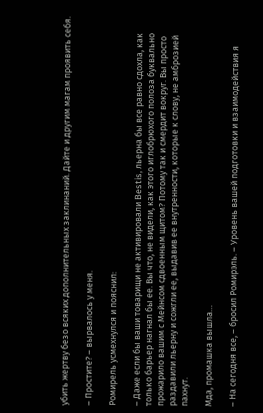убить жертву безо всяких дополнительных заклинаний. Дайте и другим магам проявить себя.

– Простите? – вырвалось у меня.

Ромирель усмехнулся и пояснил:

– Даже если бы ваши товарищи не активировали Bestis, льерна бы все равно сдохла, как только барьер нагнал бы ее. Вы что, не видели, как этого иглобрюхого полоза буквально прожарило вашим с Мейнсом сдвоенным щитом? Потому так и смердит вокруг. Вы просто раздавили льерну и сожгли ее, выдавив ее внутренности, которые к слову, не амброзией пахнут.

Мда, промашка вышла…

– На сегодня все, – бросил Ромирэль. – Уровень вашей подготовки и взаимодействия я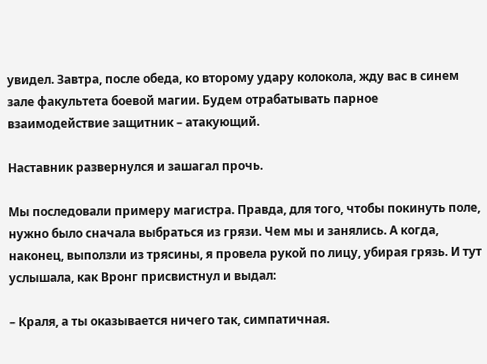увидел. Завтра, после обеда, ко второму удару колокола, жду вас в синем зале факультета боевой магии. Будем отрабатывать парное взаимодействие защитник – атакующий.

Наставник развернулся и зашагал прочь.

Мы последовали примеру магистра. Правда, для того, чтобы покинуть поле, нужно было сначала выбраться из грязи. Чем мы и занялись. А когда, наконец, выползли из трясины, я провела рукой по лицу, убирая грязь. И тут услышала, как Вронг присвистнул и выдал:

– Краля, а ты оказывается ничего так, симпатичная.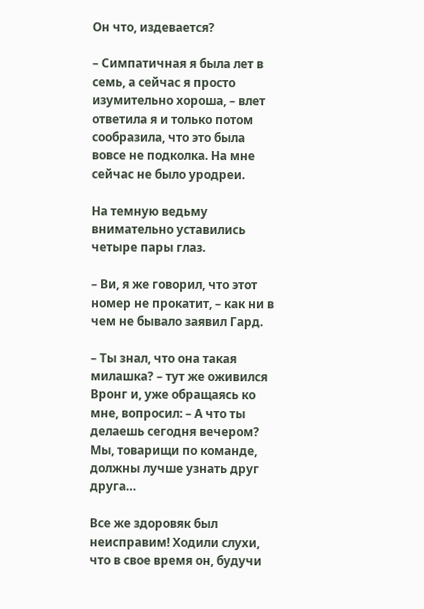Он что, издевается?

– Симпатичная я была лет в семь, а сейчас я просто изумительно хороша, – влет ответила я и только потом сообразила, что это была вовсе не подколка. На мне сейчас не было уродреи.

На темную ведьму внимательно уставились четыре пары глаз.

– Ви, я же говорил, что этот номер не прокатит, – как ни в чем не бывало заявил Гард.

– Ты знал, что она такая милашка? – тут же оживился Вронг и, уже обращаясь ко мне, вопросил: – А что ты делаешь сегодня вечером? Мы, товарищи по команде, должны лучше узнать друг друга…

Все же здоровяк был неисправим! Ходили слухи, что в свое время он, будучи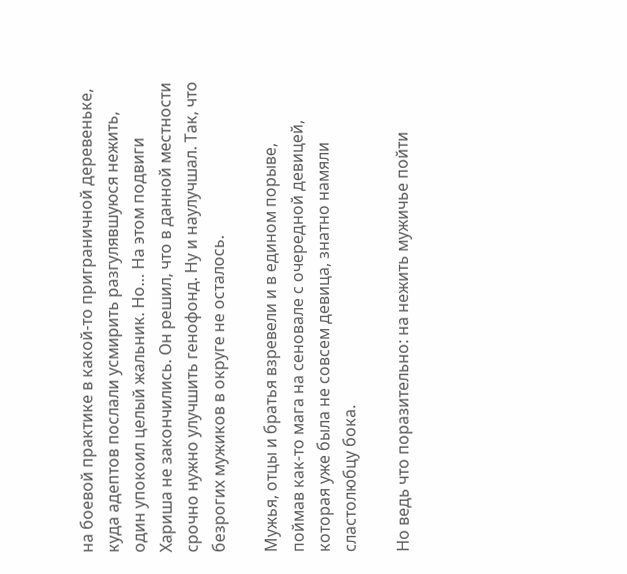на боевой практике в какой-то приграничной деревеньке, куда адептов послали усмирить разгулявшуюся нежить, один упокоил целый жальник. Но… На этом подвиги Хариша не закончились. Он решил, что в данной местности срочно нужно улучшить генофонд. Ну и наулучшал. Так, что безрогих мужиков в округе не осталось.

Мужья, отцы и братья взревели и в едином порыве, поймав как-то мага на сеновале с очередной девицей, которая уже была не совсем девица, знатно намяли сластолюбцу бока.

Но ведь что поразительно: на нежить мужичье пойти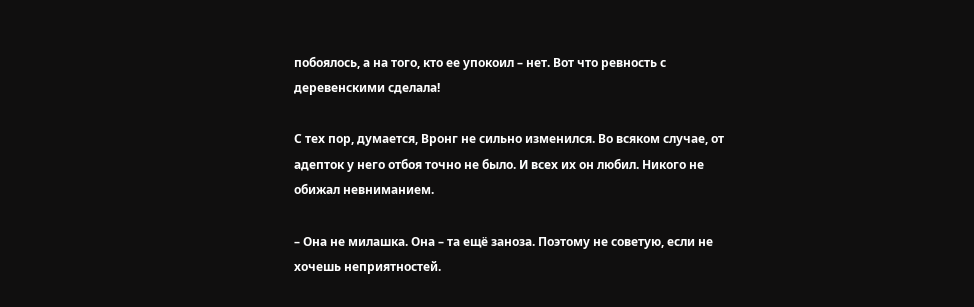побоялось, а на того, кто ее упокоил – нет. Вот что ревность с деревенскими сделала!

С тех пор, думается, Вронг не сильно изменился. Во всяком случае, от адепток у него отбоя точно не было. И всех их он любил. Никого не обижал невниманием.

– Она не милашка. Она – та ещё заноза. Поэтому не советую, если не хочешь неприятностей.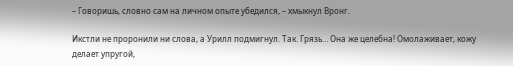– Γоворишь, словно сам на личном опыте убедился, – хмыкнул Вронг.

Икстли не проронили ни слова, а Урилл подмигнул. Так. Грязь… Она же целебна! Омолаживает, кожу делает упругой,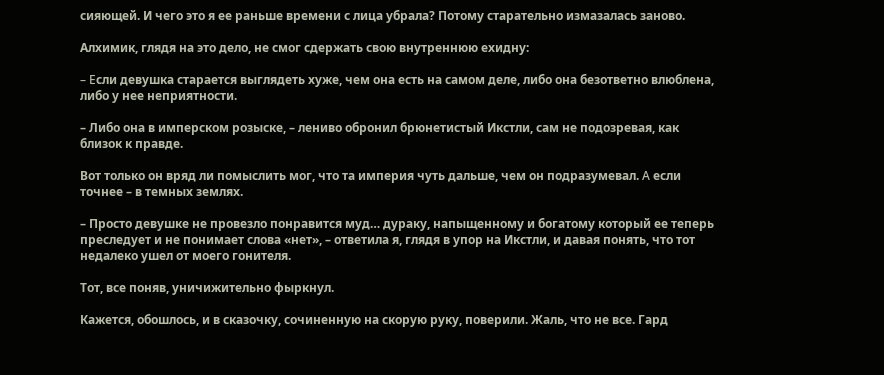сияющей. И чего это я ее раньше времени с лица убрала? Потому старательно измазалась заново.

Алхимик, глядя на это дело, не смог сдержать свою внутреннюю ехидну:

– Εсли девушка старается выглядеть хуже, чем она есть на самом деле, либо она безответно влюблена, либо у нее неприятности.

– Либо она в имперском розыске, – лениво обронил брюнетистый Икстли, сам не подозревая, как близок к правде.

Вот только он вряд ли помыслить мог, что та империя чуть дальше, чем он подразумевал. Α если точнее – в темных землях.

– Просто девушке не провезло понравится муд… дураку, напыщенному и богатому который ее теперь преследует и не понимает слова «нет», – ответила я, глядя в упор на Икстли, и давая понять, что тот недалеко ушел от моего гонителя.

Тот, все поняв, уничижительно фыркнул.

Кажется, обошлось, и в сказочку, сочиненную на скорую руку, поверили. Жаль, что не все. Гард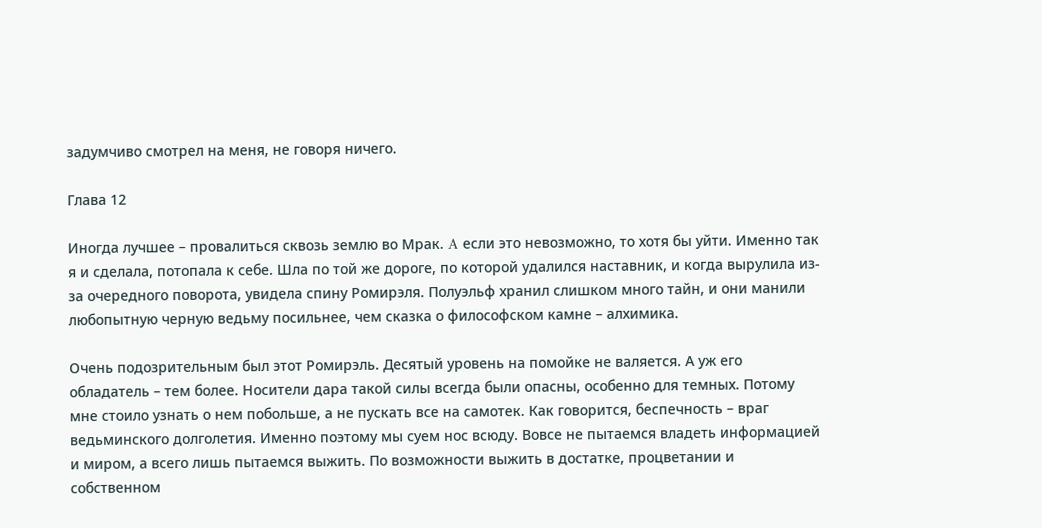задумчиво смотрел на меня, не говоря ничего.

Глава 12

Иногда лучшее – провалиться сквозь землю во Мрак. Α если это невозможно, то хотя бы уйти. Именно так я и сделала, потопала к себе. Шла по той же дороге, по которой удалился наставник, и когда вырулила из-за очередного поворота, увидела спину Ромирэля. Полуэльф хранил слишком много тайн, и они манили любопытную черную ведьму посильнее, чем сказка о философском камне – алхимика.

Очень подозрительным был этот Ромирэль. Десятый уровень на помойке не валяется. А уж его обладатель – тем более. Носители дара такой силы всегда были опасны, особенно для темных. Потому мне стоило узнать о нем побольше, а не пускать все на самотек. Как говорится, беспечность – враг ведьминского долголетия. Именно поэтому мы суем нос всюду. Вовсе не пытаемся владеть информацией и миром, а всего лишь пытаемся выжить. По возможности выжить в достатке, процветании и собственном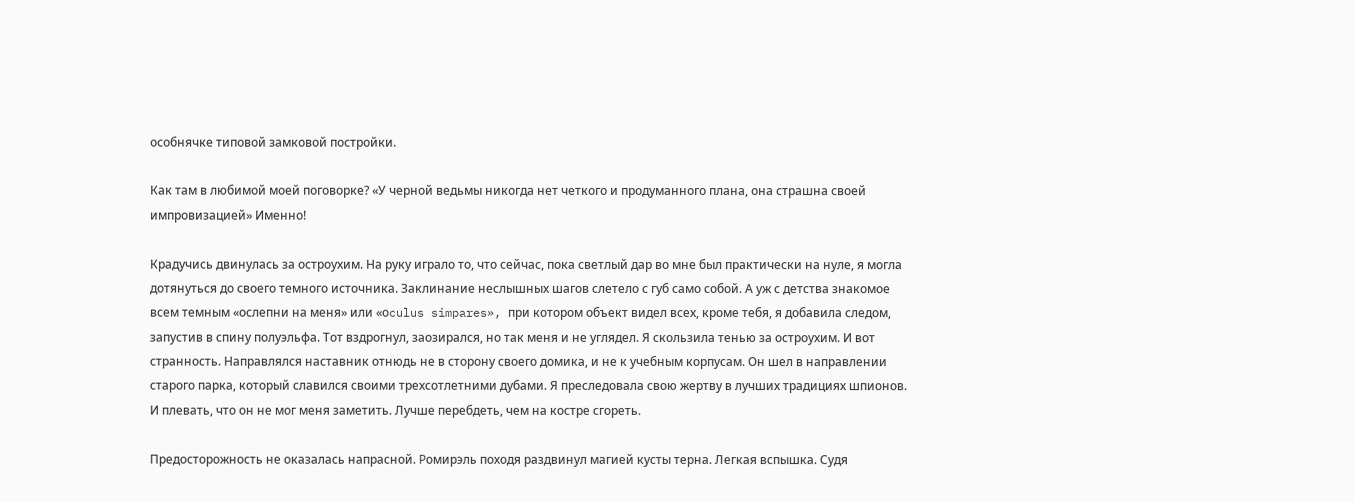особнячке типовой замковой постройки.

Как там в любимой моей поговорке? «У черной ведьмы никогда нет четкого и продуманного плана, она страшна своей импровизацией» Именно!

Крадучись двинулась за остроухим. На руку играло то, что сейчас, пока светлый дар во мне был практически на нуле, я могла дотянуться до своего темного источника. Заклинание неслышных шагов слетело с губ само собой. А уж с детства знакомое всем темным «ослепни на меня» или «оculus simpares», при котором объект видел всех, кроме тебя, я добавила следом, запустив в спину полуэльфа. Тот вздрогнул, заозирался, но так меня и не углядел. Я скользила тенью за остроухим. И вот странность. Направлялся наставник отнюдь не в сторону своего домика, и не к учебным корпусам. Он шел в направлении старого парка, который славился своими трехсотлетними дубами. Я преследовала свою жертву в лучших традициях шпионов. И плевать, что он не мог меня заметить. Лучше перебдеть, чем на костре сгореть.

Предосторожность не оказалась напрасной. Ρомирэль походя раздвинул магией кусты терна. Легкая вспышка. Судя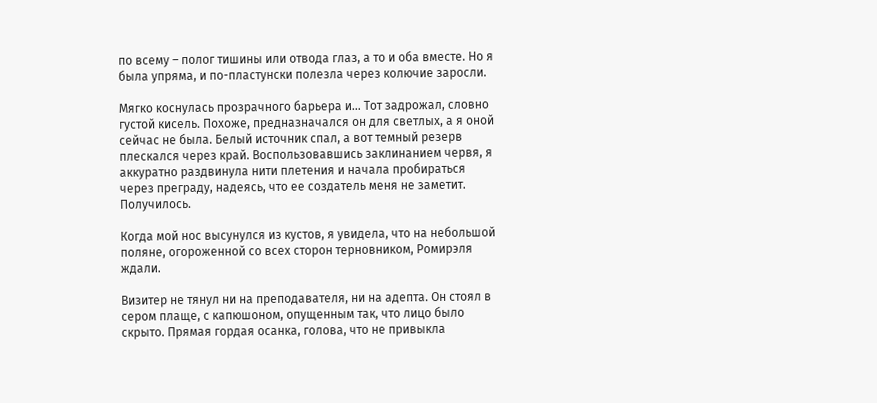по всему – полог тишины или отвода глаз, а то и оба вместе. Но я была упряма, и по-пластунски полезла через колючие заросли.

Мягко коснулась прозрачного барьера и… Тот задрожал, словно густой кисель. Похоже, предназначался он для светлых, а я оной сейчас не была. Белый источник спал, а вот темный резерв плескался через край. Воспользовавшись заклинанием червя, я аккуратно раздвинула нити плетения и начала пробираться через преграду, надеясь, что ее создатель меня не заметит. Получилось.

Когда мой нос высунулся из кустов, я увидела, что на небольшой поляне, огороженной со всех сторон терновником, Ромирэля ждали.

Визитер не тянул ни на преподавателя, ни на адепта. Он стоял в сером плаще, с капюшоном, опущенным так, что лицо было скрыто. Прямая гордая осанка, голова, что не привыкла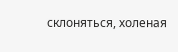склоняться, холеная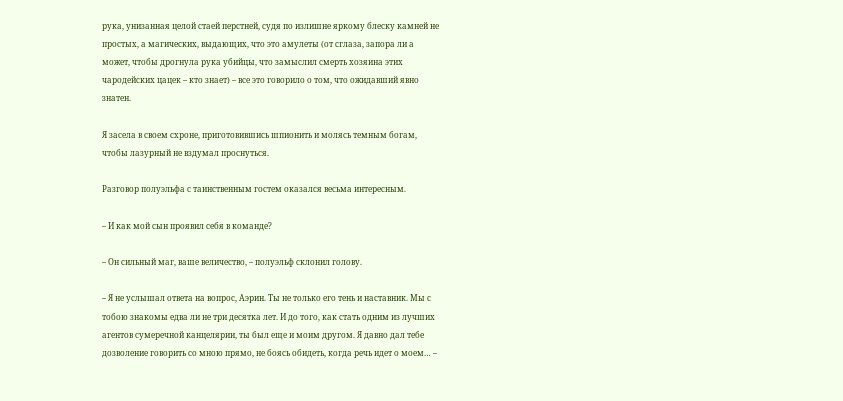рука, унизанная целой стаей перстней, судя по излишне яркому блеску камней не простых, а магических, выдающих, что это амулеты (от сглаза, запора ли а может, чтобы дрогнула рука убийцы, что замыслил смерть хозяина этих чародейских цацек – кто знает) – все это говорило о том, что ожидавший явно знатен.

Я засела в своем схроне, приготовившись шпионить и молясь темным богам, чтобы лазурный не вздумал проснуться.

Разговор полуэльфа с таинственным гостем оказался весьма интересным.

– И как мой сын проявил себя в команде?

– Он сильный маг, ваше величество, – полуэльф склонил голову.

– Я не услышал ответа на вопрос, Аэрин. Ты не только его тень и наставник. Мы с тобою знакомы едва ли не три десятка лет. И до того, как стать одним из лучших агентов сумеречной канцелярии, ты был еще и моим другом. Я давно дал тебе дозволение говорить со мною прямо, не боясь обидеть, когда речь идет о моем… –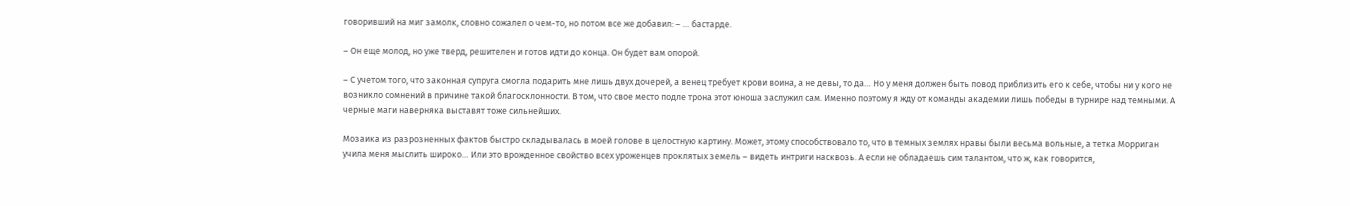говоривший на миг замолк, словно сожалел о чем-то, но потом все же добавил: – … бастарде.

– Он еще молод, но уже тверд, решителен и готов идти до конца. Он будет вам опорой.

– С учетом того, что законная супруга смогла подарить мне лишь двух дочерей, а венец требует крови воина, а не девы, то да… Но у меня должен быть повод приблизить его к себе, чтобы ни у кого не возникло сомнений в причине такой благосклонности. В том, что свое место подле трона этот юноша заслужил сам. Именно поэтому я жду от команды академии лишь победы в турнире над темными. А черные маги наверняка выставят тоже сильнейших.

Мозаика из разрозненных фактов быстро складывалась в моей голове в целостную картину. Может, этому способствовало то, что в темных землях нравы были весьма вольные, а тетка Морриган учила меня мыслить широко… Или это врожденное свойство всех уроженцев проклятых земель – видеть интриги насквозь. А если не обладаешь сим талантом, что ж, как говорится,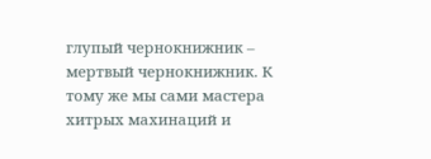глупый чернокнижник – мертвый чернокнижник. К тому же мы сами мастера хитрых махинаций и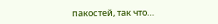пакостей, так что…